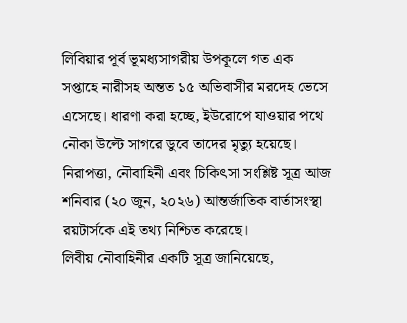লিবিয়ার পূর্ব ভূমধ্যসাগরীয় উপকূলে গত এক সপ্তাহে নারীসহ অন্তত ১৫ অভিবাসীর মরদেহ ভেসে এসেছে। ধারণা করা হচ্ছে, ইউরোপে যাওয়ার পথে নৌকা উল্টে সাগরে ডুবে তাদের মৃত্যু হয়েছে। নিরাপত্তা, নৌবাহিনী এবং চিকিৎসা সংশ্লিষ্ট সূত্র আজ শনিবার (২০ জুন, ২০২৬) আন্তর্জাতিক বার্তাসংস্থা রয়টার্সকে এই তথ্য নিশ্চিত করেছে।
লিবীয় নৌবাহিনীর একটি সূত্র জানিয়েছে,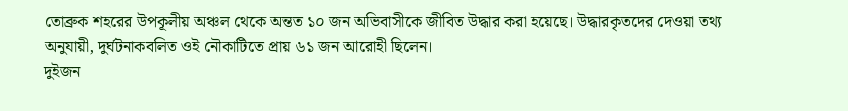তোব্রুক শহরের উপকূলীয় অঞ্চল থেকে অন্তত ১০ জন অভিবাসীকে জীবিত উদ্ধার করা হয়েছে। উদ্ধারকৃতদের দেওয়া তথ্য অনুযায়ী, দুর্ঘটনাকবলিত ওই নৌকাটিতে প্রায় ৬১ জন আরোহী ছিলেন।
দুইজন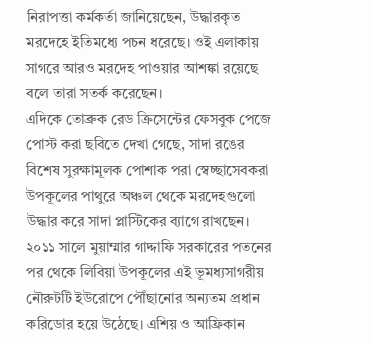নিরাপত্তা কর্মকর্তা জানিয়েছেন, উদ্ধারকৃত মরদেহে ইতিমধ্যে পচন ধরেছে। ওই এলাকায় সাগরে আরও মরদেহ পাওয়ার আশঙ্কা রয়েছে বলে তারা সতর্ক করেছেন।
এদিকে তোব্রুক রেড ক্রিসেন্টের ফেসবুক পেজে পোস্ট করা ছবিতে দেখা গেছে, সাদা রঙের বিশেষ সুরক্ষামূলক পোশাক পরা স্বেচ্ছাসেবকরা উপকূলের পাথুরে অঞ্চল থেকে মরদেহগুলো উদ্ধার করে সাদা প্লাস্টিকের ব্যাগে রাখছেন।
২০১১ সালে মুয়াম্মার গাদ্দাফি সরকারের পতনের পর থেকে লিবিয়া উপকূলের এই ভূমধ্যসাগরীয় নৌরুটটি ইউরোপে পৌঁছানোর অন্যতম প্রধান করিডোর হয়ে উঠেছে। এশিয় ও আফ্রিকান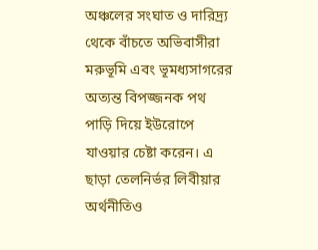অঞ্চলের সংঘাত ও দারিদ্র্য থেকে বাঁচতে অভিবাসীরা মরুভূমি এবং ভূমধ্যসাগরের অত্যন্ত বিপজ্জনক পথ পাড়ি দিয়ে ইউরোপে যাওয়ার চেষ্টা করেন। এ ছাড়া তেলনির্ভর লিবীয়ার অর্থনীতিও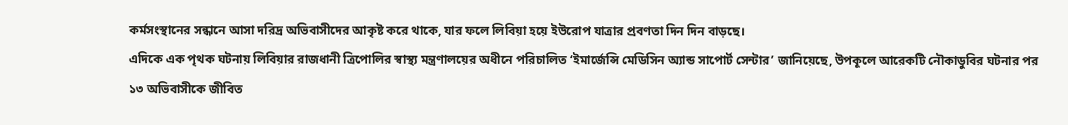কর্মসংস্থানের সন্ধানে আসা দরিদ্র অভিবাসীদের আকৃষ্ট করে থাকে, যার ফলে লিবিয়া হয়ে ইউরোপ যাত্রার প্রবণতা দিন দিন বাড়ছে।
এদিকে এক পৃথক ঘটনায় লিবিয়ার রাজধানী ত্রিপোলির স্বাস্থ্য মন্ত্রণালয়ের অধীনে পরিচালিত ‘ইমার্জেন্সি মেডিসিন অ্যান্ড সাপোর্ট সেন্টার’ জানিয়েছে, উপকূলে আরেকটি নৌকাডুবির ঘটনার পর ১৩ অভিবাসীকে জীবিত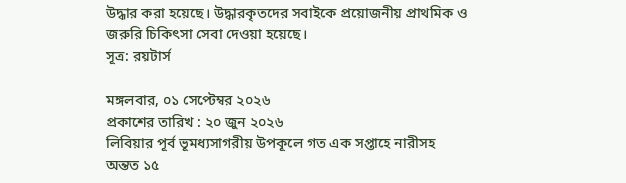উদ্ধার করা হয়েছে। উদ্ধারকৃতদের সবাইকে প্রয়োজনীয় প্রাথমিক ও জরুরি চিকিৎসা সেবা দেওয়া হয়েছে।
সূত্র: রয়টার্স

মঙ্গলবার, ০১ সেপ্টেম্বর ২০২৬
প্রকাশের তারিখ : ২০ জুন ২০২৬
লিবিয়ার পূর্ব ভূমধ্যসাগরীয় উপকূলে গত এক সপ্তাহে নারীসহ অন্তত ১৫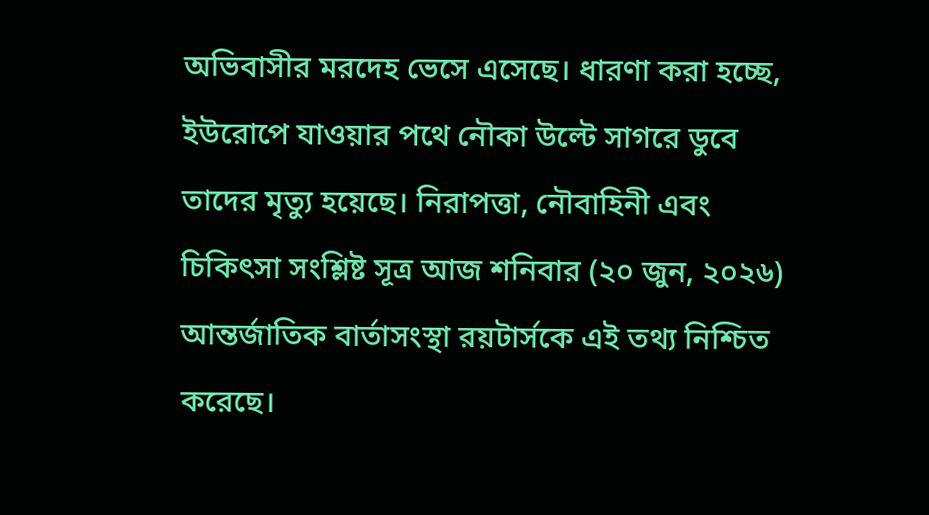অভিবাসীর মরদেহ ভেসে এসেছে। ধারণা করা হচ্ছে, ইউরোপে যাওয়ার পথে নৌকা উল্টে সাগরে ডুবে তাদের মৃত্যু হয়েছে। নিরাপত্তা, নৌবাহিনী এবং চিকিৎসা সংশ্লিষ্ট সূত্র আজ শনিবার (২০ জুন, ২০২৬) আন্তর্জাতিক বার্তাসংস্থা রয়টার্সকে এই তথ্য নিশ্চিত করেছে।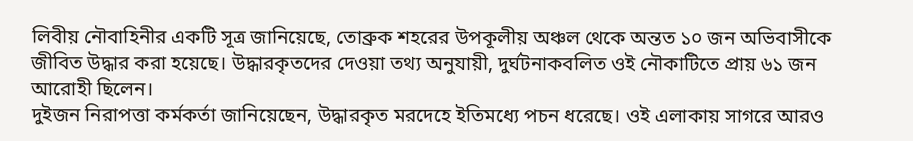লিবীয় নৌবাহিনীর একটি সূত্র জানিয়েছে, তোব্রুক শহরের উপকূলীয় অঞ্চল থেকে অন্তত ১০ জন অভিবাসীকে জীবিত উদ্ধার করা হয়েছে। উদ্ধারকৃতদের দেওয়া তথ্য অনুযায়ী, দুর্ঘটনাকবলিত ওই নৌকাটিতে প্রায় ৬১ জন আরোহী ছিলেন।
দুইজন নিরাপত্তা কর্মকর্তা জানিয়েছেন, উদ্ধারকৃত মরদেহে ইতিমধ্যে পচন ধরেছে। ওই এলাকায় সাগরে আরও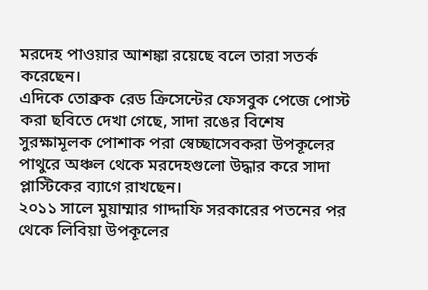মরদেহ পাওয়ার আশঙ্কা রয়েছে বলে তারা সতর্ক করেছেন।
এদিকে তোব্রুক রেড ক্রিসেন্টের ফেসবুক পেজে পোস্ট করা ছবিতে দেখা গেছে, সাদা রঙের বিশেষ সুরক্ষামূলক পোশাক পরা স্বেচ্ছাসেবকরা উপকূলের পাথুরে অঞ্চল থেকে মরদেহগুলো উদ্ধার করে সাদা প্লাস্টিকের ব্যাগে রাখছেন।
২০১১ সালে মুয়াম্মার গাদ্দাফি সরকারের পতনের পর থেকে লিবিয়া উপকূলের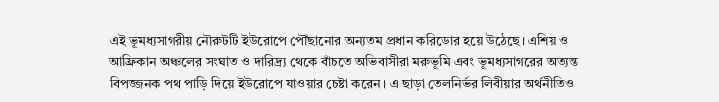এই ভূমধ্যসাগরীয় নৌরুটটি ইউরোপে পৌঁছানোর অন্যতম প্রধান করিডোর হয়ে উঠেছে। এশিয় ও আফ্রিকান অঞ্চলের সংঘাত ও দারিদ্র্য থেকে বাঁচতে অভিবাসীরা মরুভূমি এবং ভূমধ্যসাগরের অত্যন্ত বিপজ্জনক পথ পাড়ি দিয়ে ইউরোপে যাওয়ার চেষ্টা করেন। এ ছাড়া তেলনির্ভর লিবীয়ার অর্থনীতিও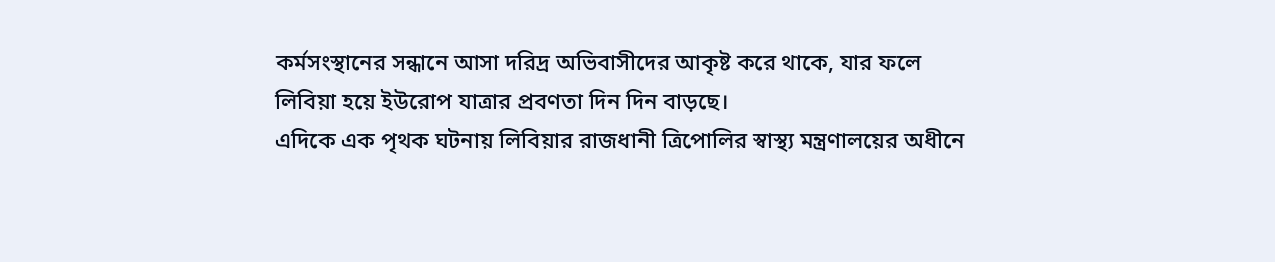কর্মসংস্থানের সন্ধানে আসা দরিদ্র অভিবাসীদের আকৃষ্ট করে থাকে, যার ফলে লিবিয়া হয়ে ইউরোপ যাত্রার প্রবণতা দিন দিন বাড়ছে।
এদিকে এক পৃথক ঘটনায় লিবিয়ার রাজধানী ত্রিপোলির স্বাস্থ্য মন্ত্রণালয়ের অধীনে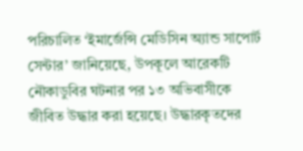পরিচালিত ‘ইমার্জেন্সি মেডিসিন অ্যান্ড সাপোর্ট সেন্টার’ জানিয়েছে, উপকূলে আরেকটি নৌকাডুবির ঘটনার পর ১৩ অভিবাসীকে জীবিত উদ্ধার করা হয়েছে। উদ্ধারকৃতদের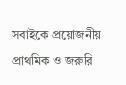সবাইকে প্রয়োজনীয় প্রাথমিক ও জরুরি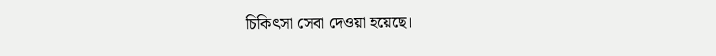চিকিৎসা সেবা দেওয়া হয়েছে।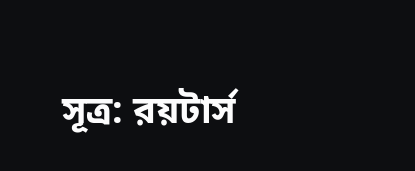সূত্র: রয়টার্স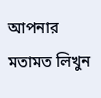আপনার মতামত লিখুন